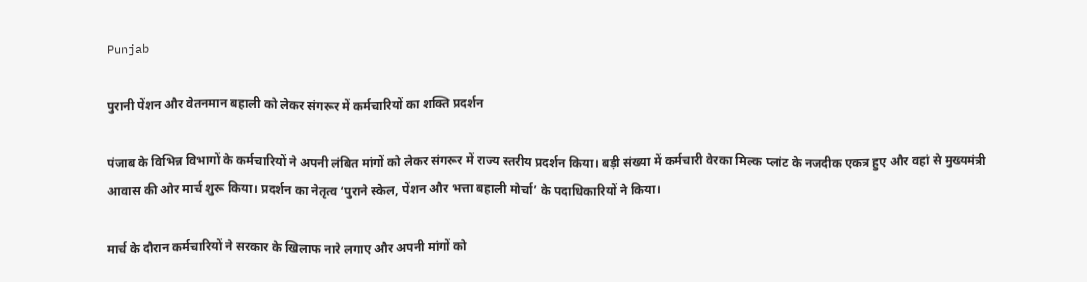Punjab

पुरानी पेंशन और वेतनमान बहाली को लेकर संगरूर में कर्मचारियों का शक्ति प्रदर्शन

पंजाब के विभिन्न विभागों के कर्मचारियों ने अपनी लंबित मांगों को लेकर संगरूर में राज्य स्तरीय प्रदर्शन किया। बड़ी संख्या में कर्मचारी वेरका मिल्क प्लांट के नजदीक एकत्र हुए और वहां से मुख्यमंत्री आवास की ओर मार्च शुरू किया। प्रदर्शन का नेतृत्व ‘पुराने स्केल, पेंशन और भत्ता बहाली मोर्चा’ के पदाधिकारियों ने किया।

मार्च के दौरान कर्मचारियों ने सरकार के खिलाफ नारे लगाए और अपनी मांगों को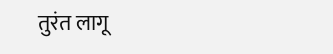तुरंत लागू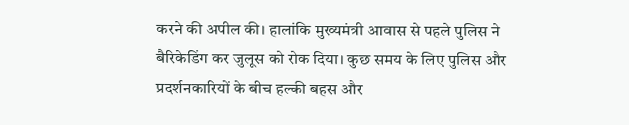करने की अपील की। हालांकि मुख्यमंत्री आवास से पहले पुलिस ने बैरिकेडिंग कर जुलूस को रोक दिया। कुछ समय के लिए पुलिस और प्रदर्शनकारियों के बीच हल्की बहस और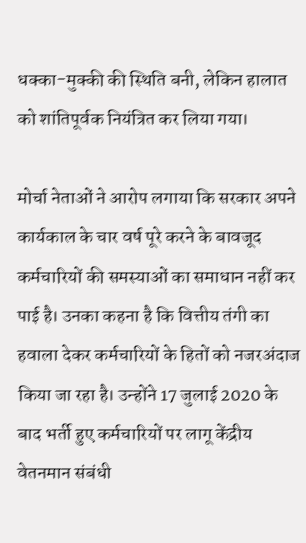धक्का-मुक्की की स्थिति बनी, लेकिन हालात को शांतिपूर्वक नियंत्रित कर लिया गया।

मोर्चा नेताओं ने आरोप लगाया कि सरकार अपने कार्यकाल के चार वर्ष पूरे करने के बावजूद कर्मचारियों की समस्याओं का समाधान नहीं कर पाई है। उनका कहना है कि वित्तीय तंगी का हवाला देकर कर्मचारियों के हितों को नजरअंदाज किया जा रहा है। उन्होंने 17 जुलाई 2020 के बाद भर्ती हुए कर्मचारियों पर लागू केंद्रीय वेतनमान संबंधी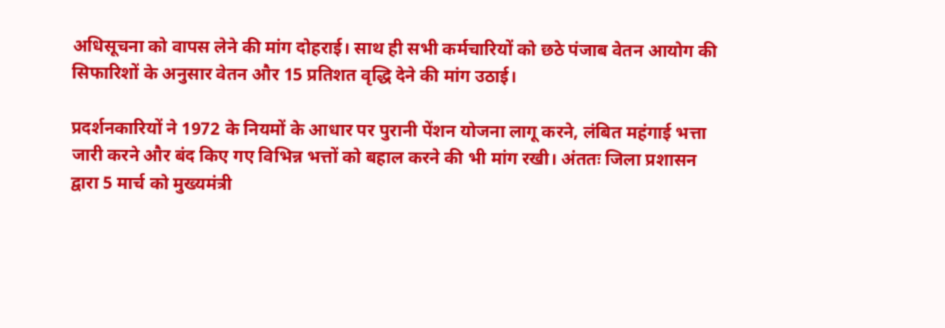अधिसूचना को वापस लेने की मांग दोहराई। साथ ही सभी कर्मचारियों को छठे पंजाब वेतन आयोग की सिफारिशों के अनुसार वेतन और 15 प्रतिशत वृद्धि देने की मांग उठाई।

प्रदर्शनकारियों ने 1972 के नियमों के आधार पर पुरानी पेंशन योजना लागू करने, लंबित महंगाई भत्ता जारी करने और बंद किए गए विभिन्न भत्तों को बहाल करने की भी मांग रखी। अंततः जिला प्रशासन द्वारा 5 मार्च को मुख्यमंत्री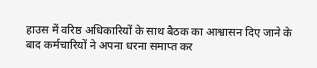हाउस में वरिष्ठ अधिकारियों के साथ बैठक का आश्वासन दिए जाने के बाद कर्मचारियों ने अपना धरना समाप्त कर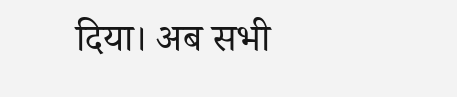दिया। अब सभी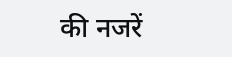की नजरें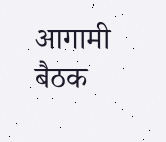आगामी बैठक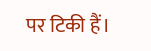पर टिकी हैं।